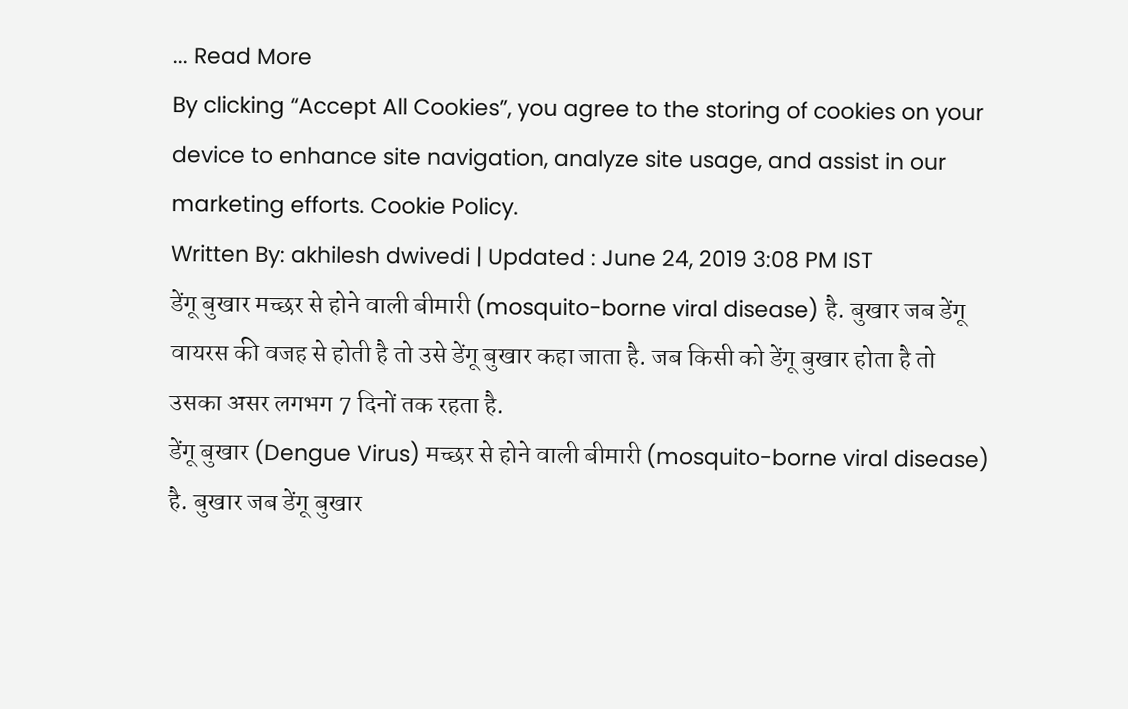... Read More
By clicking “Accept All Cookies”, you agree to the storing of cookies on your device to enhance site navigation, analyze site usage, and assist in our marketing efforts. Cookie Policy.
Written By: akhilesh dwivedi | Updated : June 24, 2019 3:08 PM IST
डेंगू बुखार मच्छर से होने वाली बीमारी (mosquito-borne viral disease) है. बुखार जब डेंगू वायरस की वजह से होती है तो उसे डेंगू बुखार कहा जाता है. जब किसी को डेंगू बुखार होता है तो उसका असर लगभग 7 दिनों तक रहता है.
डेंगू बुखार (Dengue Virus) मच्छर से होने वाली बीमारी (mosquito-borne viral disease) है. बुखार जब डेंगू बुखार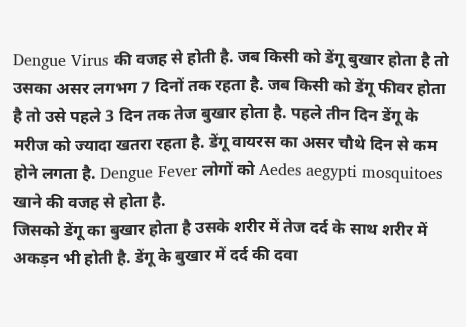Dengue Virus की वजह से होती है. जब किसी को डेंगू बुखार होता है तो उसका असर लगभग 7 दिनों तक रहता है. जब किसी को डेंगू फीवर होता है तो उसे पहले 3 दिन तक तेज बुखार होता है. पहले तीन दिन डेंगू के मरीज को ज्यादा खतरा रहता है. डेंगू वायरस का असर चौथे दिन से कम होने लगता है. Dengue Fever लोगों को Aedes aegypti mosquitoes खाने की वजह से होता है.
जिसको डेंगू का बुखार होता है उसके शरीर में तेज दर्द के साथ शरीर में अकड़न भी होती है. डेंगू के बुखार में दर्द की दवा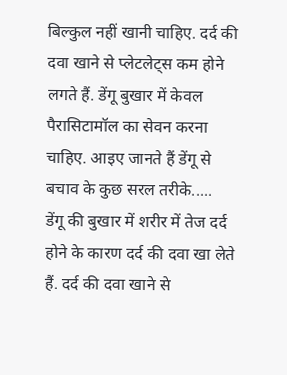बिल्कुल नहीं खानी चाहिए. दर्द की दवा खाने से प्लेटलेट्स कम होने लगते हैं. डेंगू बुखार में केवल पैरासिटामॉल का सेवन करना चाहिए. आइए जानते हैं डेंगू से बचाव के कुछ सरल तरीके.....
डेंगू की बुखार में शरीर में तेज दर्द होने के कारण दर्द की दवा खा लेते हैं. दर्द की दवा खाने से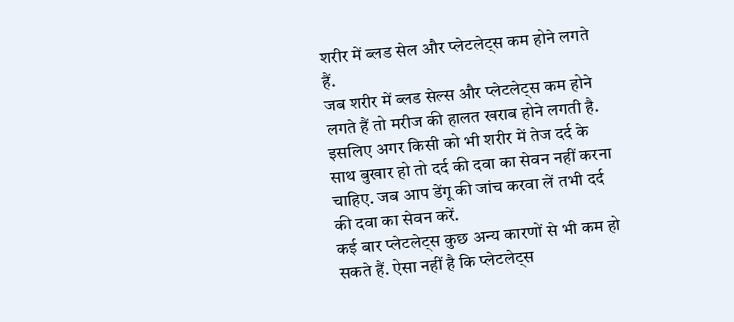शरीर में ब्लड सेल और प्लेटलेट्स कम होने लगते हैं.
जब शरीर में ब्लड सेल्स और प्लेटलेट्स कम होने लगते हैं तो मरीज की हालत खराब होने लगती है. इसलिए अगर किसी को भी शरीर में तेज दर्द के साथ बुखार हो तो दर्द की दवा का सेवन नहीं करना चाहिए. जब आप डेंगू की जांच करवा लें तभी दर्द की दवा का सेवन करें.
कई बार प्लेटलेट्स कुछ अन्य कारणों से भी कम हो सकते हैं. ऐसा नहीं है कि प्लेटलेट्स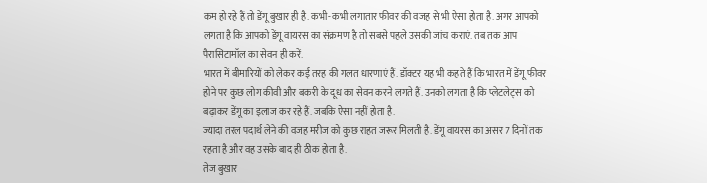कम हो रहे हैं तो डेंगू बुखार ही है. कभी-कभी लगातार फीवर की वजह से भी ऐसा होता है. अगर आपको लगता है कि आपको डेंगू वायरस का संक्रमण है तो सबसे पहले उसकी जांच कराएं. तब तक आप पैरासिटामॉल का सेवन ही करें.
भारत में बीमारियों को लेकर कई तरह की गलत धारणाएं हैं. डॉक्टर यह भी कहते हैं कि भारत में डेंगू फीवर होने पर कुछ लोग कीवी और बकरी के दूध का सेवन करने लगते हैं. उनको लगता है कि प्लेटलेट्स को बढ़ाकर डेंगू का इलाज कर रहे हैं. जबकि ऐसा नहीं होता है.
ज्यादा तरल पदार्थ लेने की वजह मरीज को कुछ राहत जरूर मिलती है. डेंगू वायरस का असर 7 दिनों तक रहता है और वह उसके बाद ही ठीक होता है.
तेज बुखार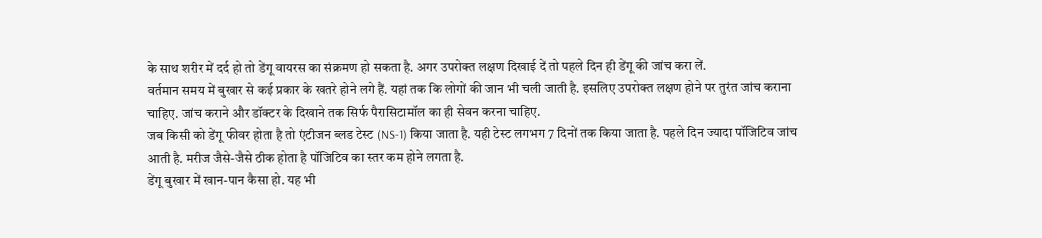के साथ शरीर में दर्द हो तो डेंगू वायरस का संक्रमण हो सकता है. अगर उपरोक्त लक्षण दिखाई दें तो पहले दिन ही डेंगू की जांच करा लें.
वर्तमान समय में बुखार से कई प्रकार के खतरे होने लगे हैं. यहां तक कि लोगों की जान भी चली जाती है. इसलिए उपरोक्त लक्षण होने पर तुरंत जांच कराना चाहिए. जांच कराने और डॉक्टर के दिखाने तक सिर्फ पैरासिटामॉल का ही सेवन करना चाहिए.
जब किसी को डेंगू फीवर होता है तो एंटीजन ब्लड टेस्ट (NS-1) किया जाता है. यही टेस्ट लगभग 7 दिनों तक किया जाता है. पहले दिन ज्यादा पॉजिटिव जांच आती है. मरीज जैसे-जैसे ठीक होता है पॉजिटिव का स्तर कम होने लगता है.
डेंगू बुखार में खान-पान कैसा हो. यह भी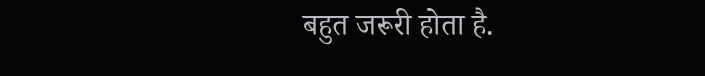बहुत जरूरी होता है.